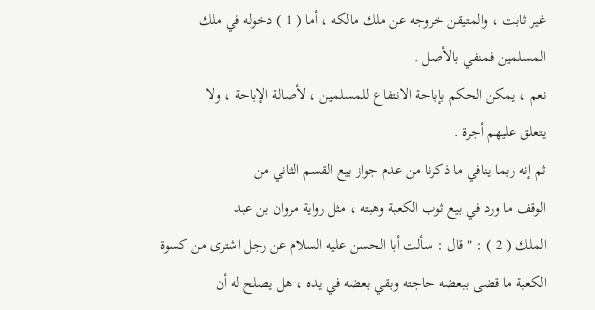غير ثابت ، والمتيقن خروجه عن ملك مالكه ، أما ( 1 ) دخوله في ملك
المسلمين فمنفي بالأصل .
نعم ، يمكن الحكم بإباحة الانتفاع للمسلمين ، لأصالة الإباحة ، ولا
يتعلق عليهم أجرة .
ثم إنه ربما ينافي ما ذكرنا من عدم جواز بيع القسم الثاني من
الوقف ما ورد في بيع ثوب الكعبة وهبته ، مثل رواية مروان بن عبد
الملك ( 2 ) : " قال : سألت أبا الحسن عليه السلام عن رجل اشترى من كسوة
الكعبة ما قضى ببعضه حاجته وبقي بعضه في يده ، هل يصلح له أن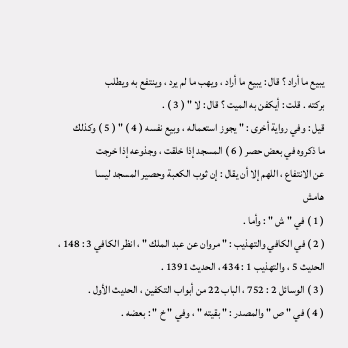يبيع ما أراد ؟ قال : يبيع ما أراد ، ويهب ما لم يرد ، وينتفع به ويطلب
بركته . قلت : أيكفن به الميت ؟ قال : لا " ( 3 ) .
قيل : وفي رواية أخرى : " يجوز استعماله ، وبيع نفسه ( 4 ) " ( 5 ) وكذلك
ما ذكروه في بعض حصر ( 6 ) المسجد إذا خلقت ، وجذوعه إذا خرجت
عن الانتفاع ، اللهم إلا أن يقال : إن ثوب الكعبة وحصير المسجد ليسا
هامش
( 1 ) في " ش " : وأما .
( 2 ) في الكافي والتهذيب : " مروان عن عبد الملك " ، انظر الكافي 3 : 148 ،
الحديث 5 ، والتهذيب 1 : 434 ، الحديث 1391 .
( 3 ) الوسائل 2 : 752 ، الباب 22 من أبواب التكفين ، الحديث الأول .
( 4 ) في " ص " والمصدر : " بقيته " ، وفي " خ " : بعضه .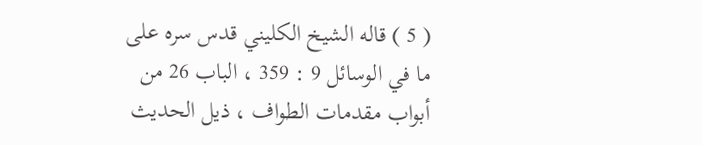( 5 ) قاله الشيخ الكليني قدس سره على ما في الوسائل 9 : 359 ، الباب 26 من
أبواب مقدمات الطواف ، ذيل الحديث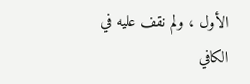الأول ، ولم نقف عليه في الكافي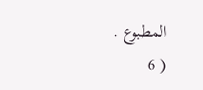المطبوع .
( 6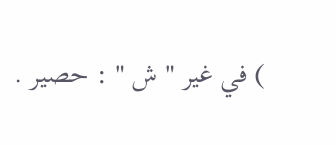) في غير " ش " : حصير .